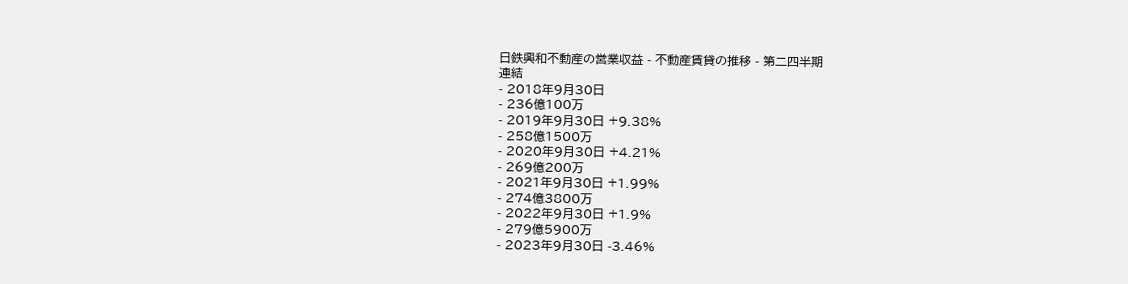日鉄興和不動産の営業収益 - 不動産賃貸の推移 - 第二四半期
連結
- 2018年9月30日
- 236億100万
- 2019年9月30日 +9.38%
- 258億1500万
- 2020年9月30日 +4.21%
- 269億200万
- 2021年9月30日 +1.99%
- 274億3800万
- 2022年9月30日 +1.9%
- 279億5900万
- 2023年9月30日 -3.46%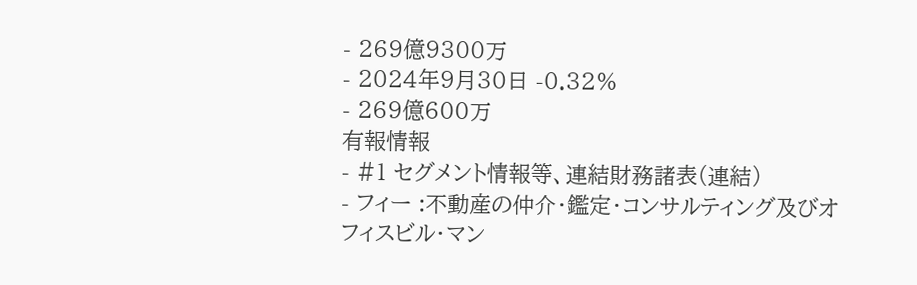- 269億9300万
- 2024年9月30日 -0.32%
- 269億600万
有報情報
- #1 セグメント情報等、連結財務諸表(連結)
- フィー :不動産の仲介・鑑定・コンサルティング及びオフィスビル・マン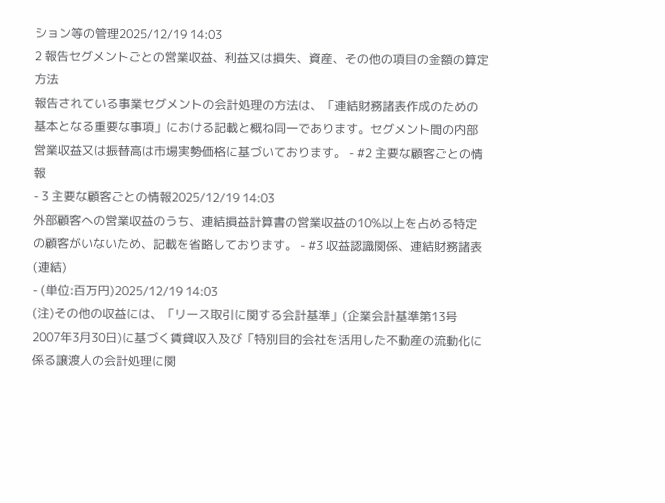ション等の管理2025/12/19 14:03
2 報告セグメントごとの営業収益、利益又は損失、資産、その他の項目の金額の算定方法
報告されている事業セグメントの会計処理の方法は、「連結財務諸表作成のための基本となる重要な事項」における記載と概ね同一であります。セグメント間の内部営業収益又は振替高は市場実勢価格に基づいております。 - #2 主要な顧客ごとの情報
- 3 主要な顧客ごとの情報2025/12/19 14:03
外部顧客への営業収益のうち、連結損益計算書の営業収益の10%以上を占める特定の顧客がいないため、記載を省略しております。 - #3 収益認識関係、連結財務諸表(連結)
- (単位:百万円)2025/12/19 14:03
(注)その他の収益には、「リース取引に関する会計基準」(企業会計基準第13号 2007年3月30日)に基づく賃貸収入及び「特別目的会社を活用した不動産の流動化に係る譲渡人の会計処理に関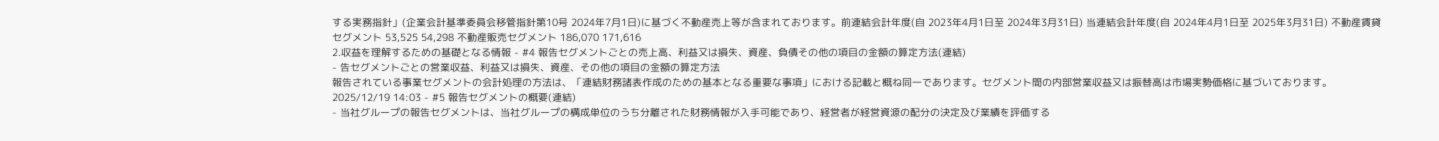する実務指針」(企業会計基準委員会移管指針第10号 2024年7月1日)に基づく不動産売上等が含まれております。前連結会計年度(自 2023年4月1日至 2024年3月31日) 当連結会計年度(自 2024年4月1日至 2025年3月31日) 不動産賃貸セグメント 53,525 54,298 不動産販売セグメント 186,070 171,616
2.収益を理解するための基礎となる情報 - #4 報告セグメントごとの売上高、利益又は損失、資産、負債その他の項目の金額の算定方法(連結)
- 告セグメントごとの営業収益、利益又は損失、資産、その他の項目の金額の算定方法
報告されている事業セグメントの会計処理の方法は、「連結財務諸表作成のための基本となる重要な事項」における記載と概ね同一であります。セグメント間の内部営業収益又は振替高は市場実勢価格に基づいております。2025/12/19 14:03 - #5 報告セグメントの概要(連結)
- 当社グループの報告セグメントは、当社グループの構成単位のうち分離された財務情報が入手可能であり、経営者が経営資源の配分の決定及び業績を評価する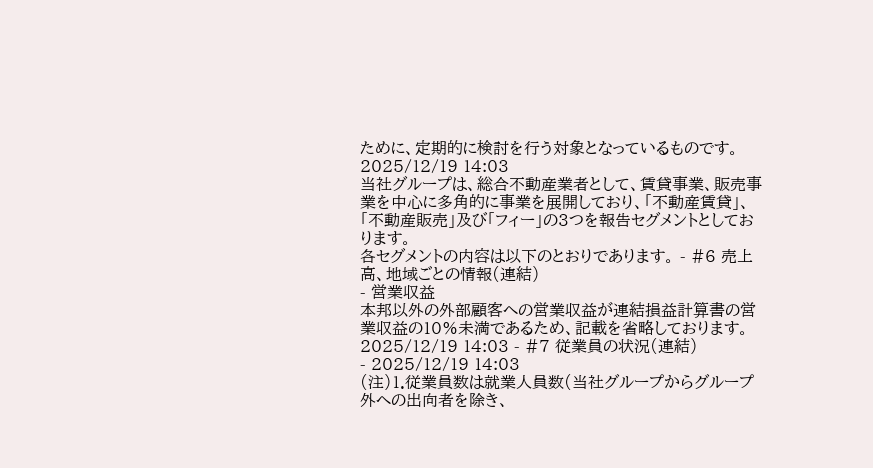ために、定期的に検討を行う対象となっているものです。2025/12/19 14:03
当社グループは、総合不動産業者として、賃貸事業、販売事業を中心に多角的に事業を展開しており、「不動産賃貸」、「不動産販売」及び「フィー」の3つを報告セグメントとしております。
各セグメントの内容は以下のとおりであります。 - #6 売上高、地域ごとの情報(連結)
- 営業収益
本邦以外の外部顧客への営業収益が連結損益計算書の営業収益の10%未満であるため、記載を省略しております。2025/12/19 14:03 - #7 従業員の状況(連結)
- 2025/12/19 14:03
(注)1.従業員数は就業人員数(当社グループからグループ外への出向者を除き、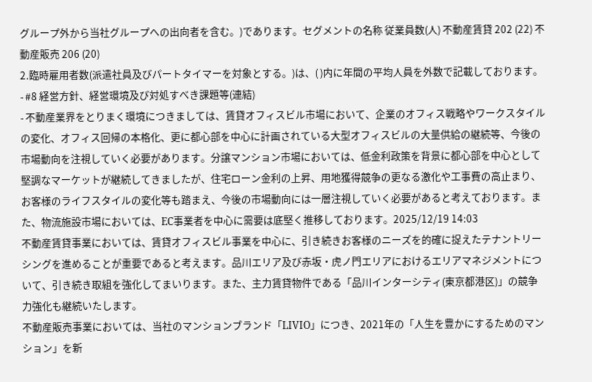グループ外から当社グループへの出向者を含む。)であります。セグメントの名称 従業員数(人) 不動産賃貸 202 (22) 不動産販売 206 (20)
2.臨時雇用者数(派遣社員及びパートタイマーを対象とする。)は、( )内に年間の平均人員を外数で記載しております。 - #8 経営方針、経営環境及び対処すべき課題等(連結)
- 不動産業界をとりまく環境につきましては、賃貸オフィスビル市場において、企業のオフィス戦略やワークスタイルの変化、オフィス回帰の本格化、更に都心部を中心に計画されている大型オフィスビルの大量供給の継続等、今後の市場動向を注視していく必要があります。分譲マンション市場においては、低金利政策を背景に都心部を中心として堅調なマーケットが継続してきましたが、住宅ローン金利の上昇、用地獲得競争の更なる激化や工事費の高止まり、お客様のライフスタイルの変化等も踏まえ、今後の市場動向には一層注視していく必要があると考えております。また、物流施設市場においては、EC事業者を中心に需要は底堅く推移しております。2025/12/19 14:03
不動産賃貸事業においては、賃貸オフィスビル事業を中心に、引き続きお客様のニーズを的確に捉えたテナントリーシングを進めることが重要であると考えます。品川エリア及び赤坂・虎ノ門エリアにおけるエリアマネジメントについて、引き続き取組を強化してまいります。また、主力賃貸物件である「品川インターシティ(東京都港区)」の競争力強化も継続いたします。
不動産販売事業においては、当社のマンションブランド「LIVIO」につき、2021年の「人生を豊かにするためのマンション」を新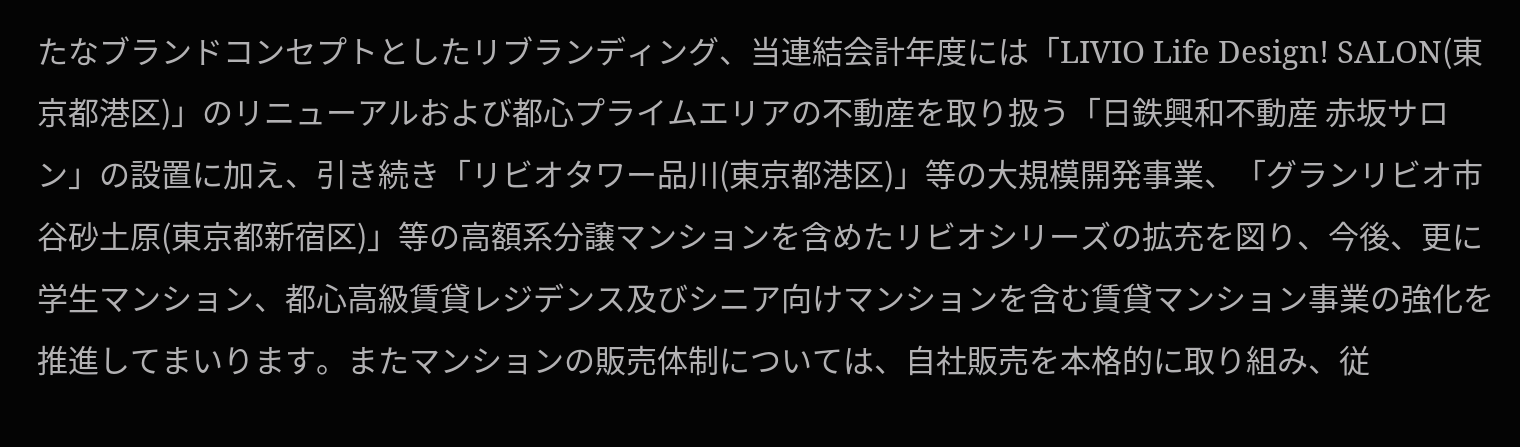たなブランドコンセプトとしたリブランディング、当連結会計年度には「LIVIO Life Design! SALON(東京都港区)」のリニューアルおよび都心プライムエリアの不動産を取り扱う「日鉄興和不動産 赤坂サロン」の設置に加え、引き続き「リビオタワー品川(東京都港区)」等の大規模開発事業、「グランリビオ市谷砂土原(東京都新宿区)」等の高額系分譲マンションを含めたリビオシリーズの拡充を図り、今後、更に学生マンション、都心高級賃貸レジデンス及びシニア向けマンションを含む賃貸マンション事業の強化を推進してまいります。またマンションの販売体制については、自社販売を本格的に取り組み、従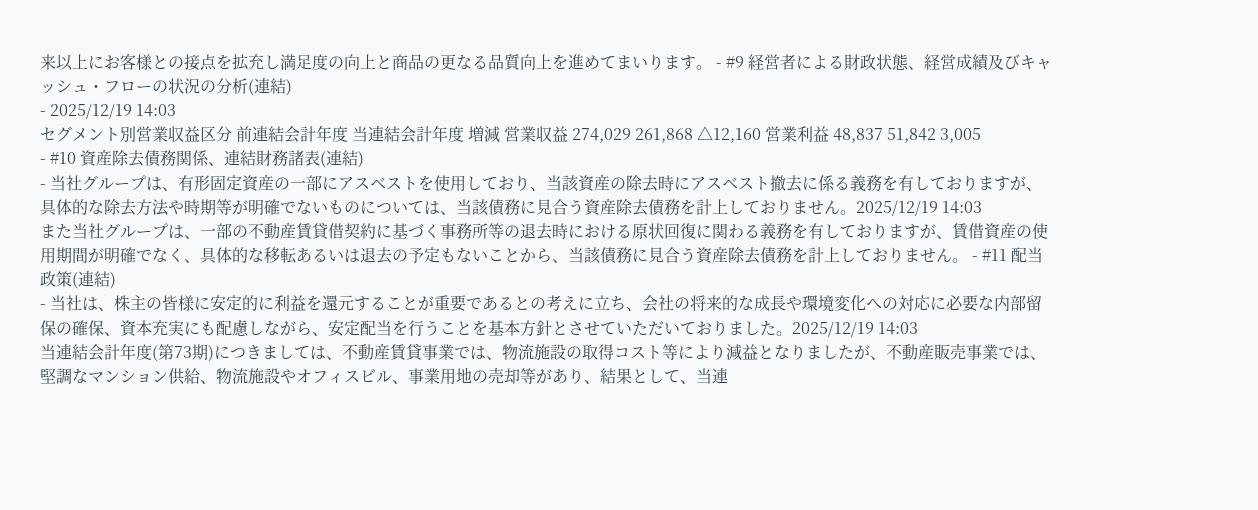来以上にお客様との接点を拡充し満足度の向上と商品の更なる品質向上を進めてまいります。 - #9 経営者による財政状態、経営成績及びキャッシュ・フローの状況の分析(連結)
- 2025/12/19 14:03
セグメント別営業収益区分 前連結会計年度 当連結会計年度 増減 営業収益 274,029 261,868 △12,160 営業利益 48,837 51,842 3,005
- #10 資産除去債務関係、連結財務諸表(連結)
- 当社グループは、有形固定資産の一部にアスベストを使用しており、当該資産の除去時にアスベスト撤去に係る義務を有しておりますが、具体的な除去方法や時期等が明確でないものについては、当該債務に見合う資産除去債務を計上しておりません。2025/12/19 14:03
また当社グループは、一部の不動産賃貸借契約に基づく事務所等の退去時における原状回復に関わる義務を有しておりますが、賃借資産の使用期間が明確でなく、具体的な移転あるいは退去の予定もないことから、当該債務に見合う資産除去債務を計上しておりません。 - #11 配当政策(連結)
- 当社は、株主の皆様に安定的に利益を還元することが重要であるとの考えに立ち、会社の将来的な成長や環境変化への対応に必要な内部留保の確保、資本充実にも配慮しながら、安定配当を行うことを基本方針とさせていただいておりました。2025/12/19 14:03
当連結会計年度(第73期)につきましては、不動産賃貸事業では、物流施設の取得コスト等により減益となりましたが、不動産販売事業では、堅調なマンション供給、物流施設やオフィスビル、事業用地の売却等があり、結果として、当連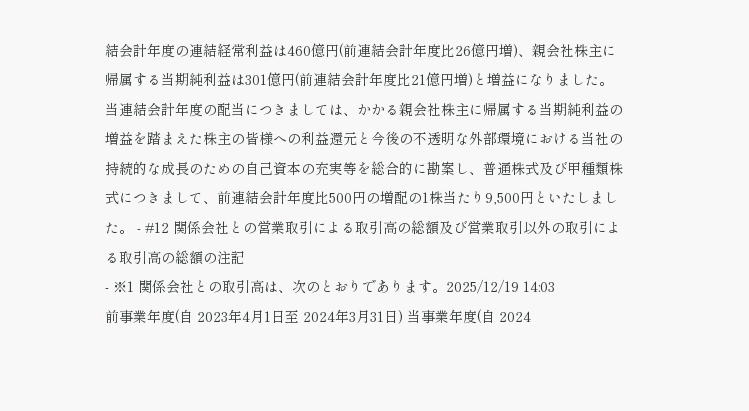結会計年度の連結経常利益は460億円(前連結会計年度比26億円増)、親会社株主に帰属する当期純利益は301億円(前連結会計年度比21億円増)と増益になりました。
当連結会計年度の配当につきましては、かかる親会社株主に帰属する当期純利益の増益を踏まえた株主の皆様への利益還元と今後の不透明な外部環境における当社の持続的な成長のための自己資本の充実等を総合的に勘案し、普通株式及び甲種類株式につきまして、前連結会計年度比500円の増配の1株当たり9,500円といたしました。 - #12 関係会社との営業取引による取引高の総額及び営業取引以外の取引による取引高の総額の注記
- ※1 関係会社との取引高は、次のとおりであります。2025/12/19 14:03
前事業年度(自 2023年4月1日至 2024年3月31日) 当事業年度(自 2024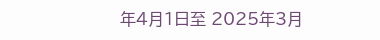年4月1日至 2025年3月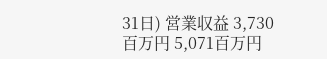31日) 営業収益 3,730百万円 5,071百万円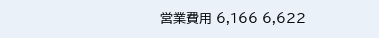営業費用 6,166 6,622